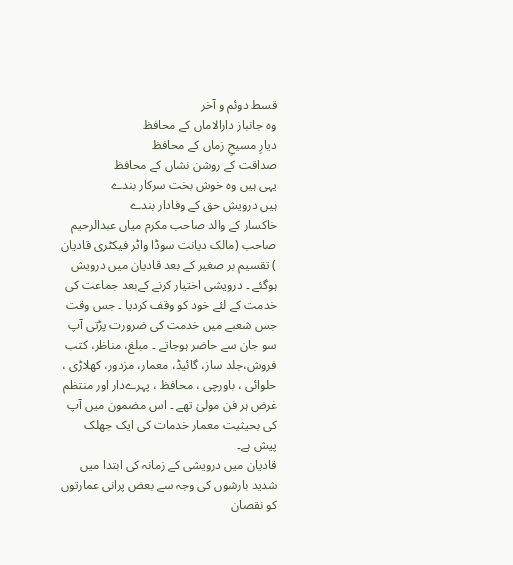قسط دوئم و آخر
وہ جانباز دارالاماں کے محافظ
دیارِ مسیحِ زماں کے محافظ
صداقت کے روشن نشاں کے محافظ
یہی ہیں وہ خوش بخت سرکار بندے
ہیں درویش حق کے وفادار بندے
خاکسار کے والد صاحب مکرم میاں عبدالرحیم صاحب (مالک دیانت سوڈا واٹر فیکٹری قادیان ) تقسیم بر صغیر کے بعد قادیان میں درویش ہوگئے ۔ درویشی اختیار کرنے کےبعد جماعت کی خدمت کے لئے خود کو وقف کردیا ۔ جس وقت جس شعبے میں خدمت کی ضرورت پڑتی آپ سو جان سے حاضر ہوجاتے ۔ مبلغ، مناظر، کتب فروش،جلد ساز، گائیڈ، معمار، مزدور، کھلاڑی ، حلوائی ، باورچی ، محافظ ، پہرےدار اور منتظم غرض ہر فن مولیٰ تھے ۔ اس مضمون میں آپ کی بحیثیت معمار خدمات کی ایک جھلک پیش ہے۔
قادیان میں درویشی کے زمانہ کی ابتدا میں شدید بارشوں کی وجہ سے بعض پرانی عمارتوں کو نقصان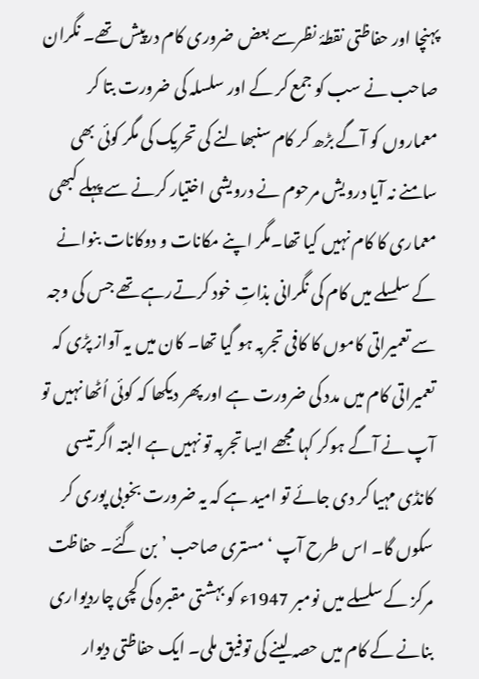پہنچا اور حفاظتی نقطۂ نظرسے بعض ضروری کام درپیش تھے۔ نگران صاحب نے سب کو جمع کر کے اور سلسلہ کی ضرورت بتا کر معماروں کو آگے بڑھ کر کام سنبھالنے کی تحریک کی مگر کوئی بھی سامنے نہ آیا درویش مرحوم نے درویشی اختیار کرنے سے پہلے کبھی معماری کا کام نہیں کیا تھا۔مگر اپنے مکانات و دوکانات بنوانے کے سلسلے میں کام کی نگرانی بذاتِ خود کرتےرہے تھے جس کی وجہ سے تعمیراتی کاموں کا کافی تجربہ ہو گیا تھا۔ کان میں یہ آواز پڑی کہ تعمیراتی کام میں مدد کی ضرورت ہے اور پھر دیکھا کہ کوئی اُٹھا نہیں تو آپ نے آگے ہوکر کہا مجھے ایسا تجربہ تو نہیں ہے البتہ اگر تیسی کانڈی مہیا کر دی جائے تو امید ہے کہ یہ ضرورت بخوبی پوری کر سکوں گا۔ اس طرح آپ ‘مستری صاحب ’بن گئے۔ حفاظت مرکز کے سلسلے میں نومبر 1947ء کو بہشتی مقبرہ کی کچی چاردیواری بنانے کے کام میں حصہ لینے کی توفیق ملی۔ ایک حفاظتی دیوار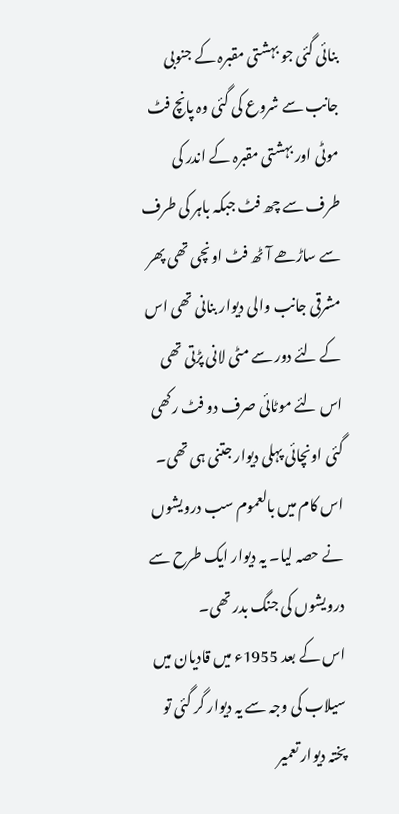بنائی گئی جو بہشتی مقبرہ کے جنوبی جانب سے شروع کی گئی وہ پانچ فٹ موٹی اور بہشتی مقبرہ کے اندر کی طرف سے چھ فٹ جبکہ باہر کی طرف سے ساڑھے آٹھ فٹ اونچی تھی پھر مشرقی جانب والی دیوار بنانی تھی اس کے لئے دور سے مٹی لانی پڑتی تھی اس لئے موٹائی صرف دو فٹ رکھی گئی اونچائی پہلی دیوار جتنی ہی تھی۔ اس کام میں بالعموم سب درویشوں نے حصہ لیا۔ یہ دیوار ایک طرح سے درویشوں کی جنگ بدر تھی۔
اس کے بعد 1955ء میں قادیان میں سیلاب کی وجہ سے یہ دیوار گر گئی تو پختہ دیوار تعمیر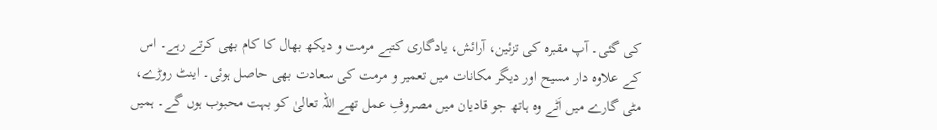کی گئی۔ آپ مقبرہ کی تزئین، آرائش، یادگاری کتبے مرمت و دیکھ بھال کا کام بھی کرتے رہے۔ اس کے علاوہ دار مسیح اور دیگر مکانات میں تعمیر و مرمت کی سعادت بھی حاصل ہوئی۔ اینٹ روڑے، مٹی گارے میں اَٹے وہ ہاتھ جو قادیان میں مصروفِ عمل تھے اللہ تعالیٰ کو بہت محبوب ہوں گے۔ ہمیں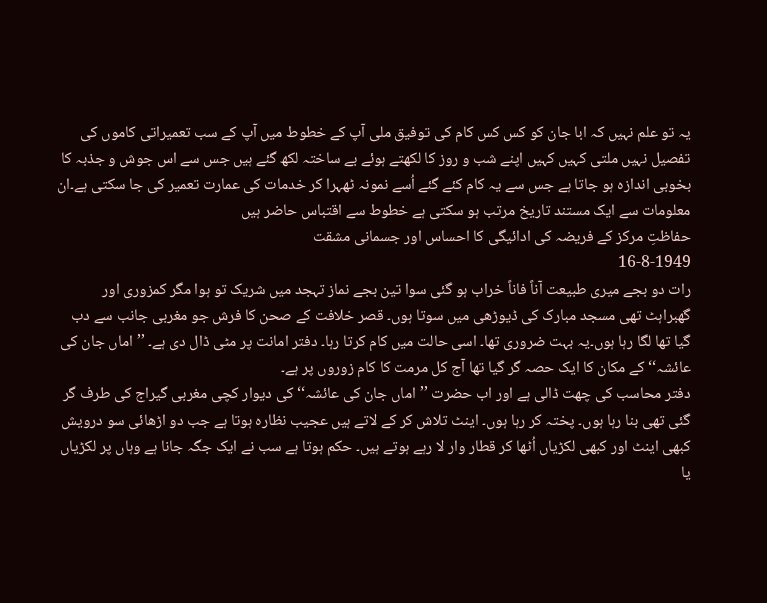یہ تو علم نہیں کہ ابا جان کو کس کس کام کی توفیق ملی آپ کے خطوط میں آپ کے سب تعمیراتی کاموں کی تفصیل نہیں ملتی کہیں کہیں اپنے شب و روز کا لکھتے ہوئے بے ساختہ لکھ گئے ہیں جس سے اس جوش و جذبہ کا بخوبی اندازہ ہو جاتا ہے جس سے یہ کام کئے گئے اُسے نمونہ ٹھہرا کر خدمات کی عمارت تعمیر کی جا سکتی ہے۔ان معلومات سے ایک مستند تاریخ مرتب ہو سکتی ہے خطوط سے اقتباس حاضر ہیں
حفاظتِ مرکز کے فریضہ کی ادائیگی کا احساس اور جسمانی مشقت
16-8-1949
رات دو بجے میری طبیعت آناً فاناً خراب ہو گئی سوا تین بجے نماز تہجد میں شریک تو ہوا مگر کمزوری اور گھبراہٹ تھی مسجد مبارک کی ڈیوڑھی میں سوتا ہوں۔ قصر خلافت کے صحن کا فرش جو مغربی جانب سے دب گیا تھا لگا رہا ہوں۔یہ بہت ضروری تھا۔ اسی حالت میں کام کرتا رہا۔ دفتر امانت پر مٹی ڈال دی ہے۔ ’’اماں جان کی عائشہ‘‘ کے مکان کا ایک حصہ گر گیا تھا آج کل مرمت کا کام زوروں پر ہے۔
دفتر محاسب کی چھت ڈالی ہے اور اب حضرت ’’اماں جان کی عائشہ‘‘ کی دیوار کچی مغربی گیراج کی طرف گر گئی تھی بنا رہا ہوں۔ پختہ کر رہا ہوں۔ اینٹ تلاش کر کے لاتے ہیں عجیب نظارہ ہوتا ہے جب دو اڑھائی سو درویش کبھی اینٹ اور کبھی لکڑیاں اُٹھا کر قطار وار لا رہے ہوتے ہیں۔ حکم ہوتا ہے سب نے ایک جگہ جانا ہے وہاں پر لکڑیاں یا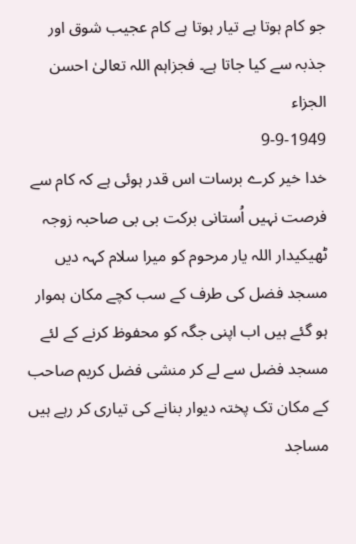جو کام ہوتا ہے تیار ہوتا ہے کام عجیب شوق اور جذبہ سے کیا جاتا ہے۔ فجزاہم اللہ تعالیٰ احسن الجزاء
9-9-1949
خدا خیر کرے برسات اس قدر ہوئی ہے کہ کام سے فرصت نہیں اُستانی برکت بی بی صاحبہ زوجہ ٹھیکیدار اللہ یار مرحوم کو میرا سلام کہہ دیں مسجد فضل کی طرف کے سب کچے مکان ہموار ہو گئے ہیں اب اپنی جگہ کو محفوظ کرنے کے لئے مسجد فضل سے لے کر منشی فضل کریم صاحب کے مکان تک پختہ دیوار بنانے کی تیاری کر رہے ہیں مساجد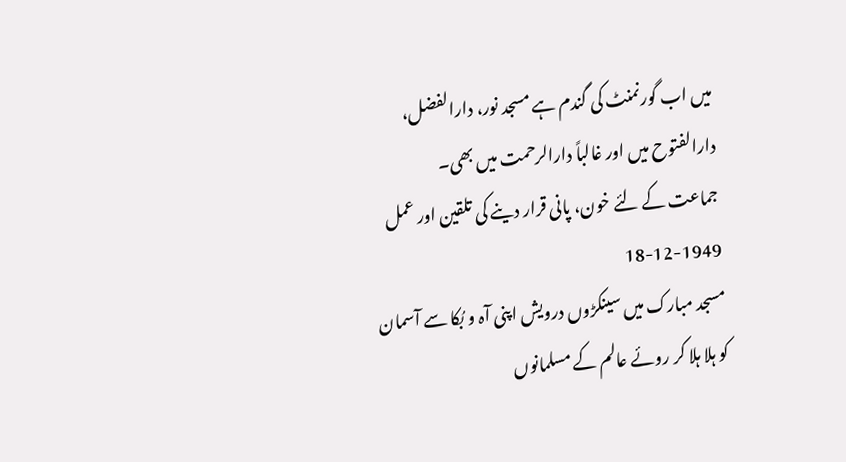میں اب گورنمنٹ کی گندم ہے مسجد نور، دارالفضل، دارالفتوح میں اور غالباً دارالرحمت میں بھی۔
جماعت کے لئے خون، پانی قرار دینے کی تلقین اور عمل
18-12-1949
مسجد مبارک میں سینکڑوں درویش اپنی آہ و بُکا سے آسمان کو ہلا ہلا کر روئے عالم کے مسلمانوں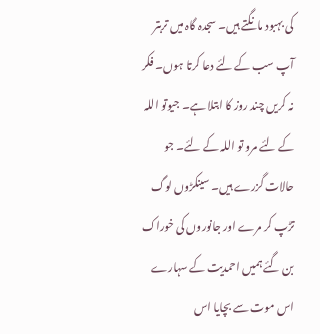کی بہبود مانگتے ہیں۔ سجدہ گاہ میں تربتر آپ سب کے لئے دعا کرتا ہوں۔ فکر نہ کریں چند روز کا ابتلا ہے۔ جیوتو اللہ کے لئے مرو تو اللہ کے لئے۔ جو حالات گزرے ہیں۔ سینکڑوں لوگ تڑپ کر مرے اور جانوروں کی خوراک بن گئے ہمیں احمدیت کے سہارے اس موت سے بچایا اس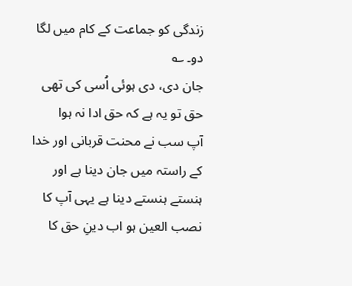زندگی کو جماعت کے کام میں لگا دو۔ ؎
جان دی، دی ہوئی اُسی کی تھی
حق تو یہ ہے کہ حق ادا نہ ہوا
آپ سب نے محنت قربانی اور خدا کے راستہ میں جان دینا ہے اور ہنستے ہنستے دینا ہے یہی آپ کا نصب العین ہو اب دینِ حق کا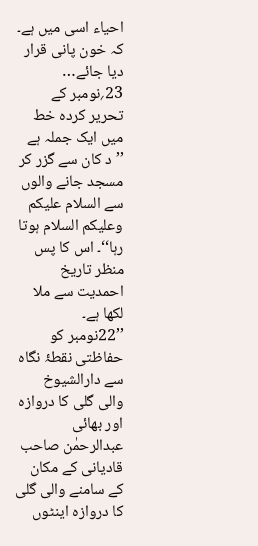احیاء اسی میں ہے۔ کہ خون پانی قرار دیا جائے…
23؍نومبر کے تحریر کردہ خط میں ایک جملہ ہے ’’د کان سے گزر کر مسجد جانے والوں سے السلام علیکم وعلیکم السلام ہوتا رہا‘‘۔ اس کا پس منظر تاریخ احمدیت سے ملا لکھا ہے۔
’’22نومبر کو حفاظتی نقطۂ نگاہ سے دارالشیوخ والی گلی کا دروازہ اور بھائی عبدالرحمٰن صاحب قادیانی کے مکان کے سامنے والی گلی کا دروازہ اینٹوں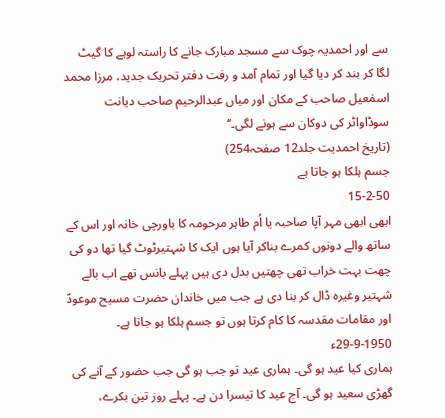سے اور احمدیہ چوک سے مسجد مبارک جانے کا راستہ لوہے کا گیٹ لگا کر بند کر دیا گیا اور تمام آمد و رفت دفتر تحریک جدید، مرزا محمد اسمٰعیل صاحب کے مکان اور میاں عبدالرحیم صاحب دیانت سوڈاواٹر کی دوکان سے ہونے لگی۔‘‘
(تاریخ احمدیت جلد12 صفحہ254)
جسم ہلکا ہو جاتا ہے
15-2-50
ابھی ابھی مہر آپا صاحبہ یا اُم طاہر مرحومہ کا باورچی خانہ اور اس کے ساتھ والے دونوں کمرے بناکر آیا ہوں ایک کا شہتیرٹوٹ گیا تھا دو کی چھت بہت خراب تھی چھتیں بدل دی ہیں پہلے بانس تھے اب بالے شہتیر وغیرہ ڈال کر بنا دی ہے جب میں خاندان حضرت مسیح موعودؑ اور مقامات مقدسہ کا کام کرتا ہوں تو جسم ہلکا ہو جاتا ہے۔
29-9-1950ء
ہماری کیا عید ہو گی۔ ہماری عید تو جب ہو گی جب حضور کے آنے کی گھڑی سعید ہو گی۔ آج عید کا تیسرا دن ہے۔ پہلے روز تین بکرے،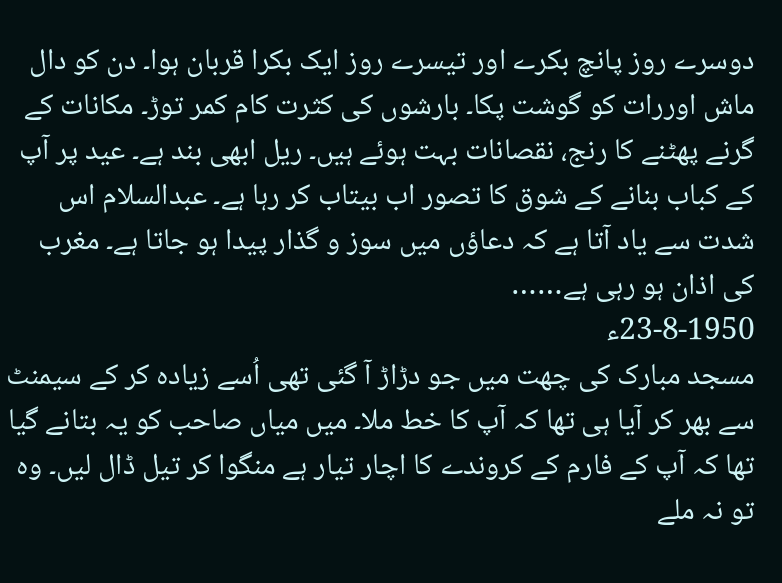دوسرے روز پانچ بکرے اور تیسرے روز ایک بکرا قربان ہوا۔ دن کو دال ماش اوررات کو گوشت پکا۔ بارشوں کی کثرت کام کمر توڑ۔ مکانات کے گرنے پھٹنے کا رنج، نقصانات بہت ہوئے ہیں۔ ریل ابھی بند ہے۔ عید پر آپ کے کباب بنانے کے شوق کا تصور اب بیتاب کر رہا ہے۔ عبدالسلام اس شدت سے یاد آتا ہے کہ دعاؤں میں سوز و گذار پیدا ہو جاتا ہے۔ مغرب کی اذان ہو رہی ہے……
23-8-1950ء
مسجد مبارک کی چھت میں جو دڑاڑ آ گئی تھی اُسے زیادہ کر کے سیمنٹ سے بھر کر آیا ہی تھا کہ آپ کا خط ملا۔ میں میاں صاحب کو یہ بتانے گیا تھا کہ آپ کے فارم کے کروندے کا اچار تیار ہے منگوا کر تیل ڈال لیں۔ وہ تو نہ ملے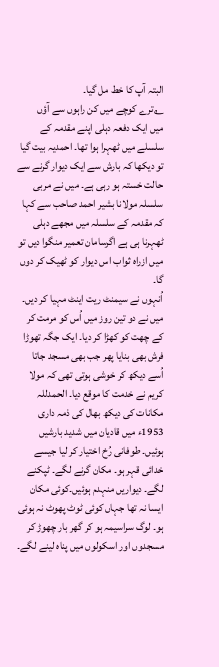البتہ آپ کا خط مل گیا۔
؎ترے کوچے میں کن راہوں سے آؤں
میں ایک دفعہ دہلی اپنے مقدمہ کے سلسلے میں ٹھہرا ہوا تھا۔ احمدیہ بیت گیا تو دیکھا کہ بارش سے ایک دیوار گرنے سے حالت خستہ ہو رہی ہے۔ میں نے مربی سلسلہ مولانا بشیر احمد صاحب سے کہا کہ مقدمہ کے سلسلہ میں مجھے دہلی ٹھہرنا ہی ہے اگرسامان تعمیر منگوا دیں تو میں ازراہ ثواب اس دیوار کو ٹھیک کر دوں گا۔
اُنہوں نے سیمنٹ ریت اینٹ مہیا کر دیں۔ میں نے دو تین روز میں اُس کو مرمت کر کے چھت کو کھڑا کر دیا۔ ایک جگہ تھوڑا فرش بھی بنایا پھر جب بھی مسجد جاتا اُسے دیکھ کر خوشی ہوتی تھی کہ مولا کریم نے خدمت کا موقع دیا۔ الحمدللہ
مکانات کی دیکھ بھال کی ذمہ داری
1953ء میں قادیان میں شدید بارشیں ہوئیں۔ طوفانی رُخ اختیار کر لیا جیسے خدائی قہر ہو۔ مکان گرنے لگے۔ ٹپکنے لگے۔ دیواریں منہدم ہوئیں۔کوئی مکان ایسا نہ تھا جہاں کوئی ٹوٹ پھوٹ نہ ہوئی ہو۔ لوگ سراسیمہ ہو کر گھر بار چھوڑ کر مسجدوں اور اسکولوں میں پناہ لینے لگے۔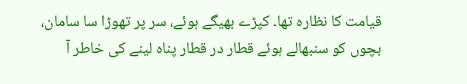قیامت کا نظارہ تھا۔ کپڑے بھیگے ہوئے، سر پر تھوڑا سا سامان، بچوں کو سنبھالے ہوئے قطار در قطار پناہ لینے کی خاطر آ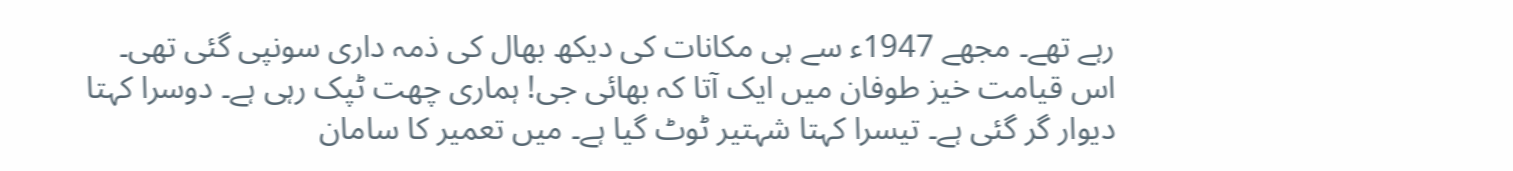رہے تھے۔ مجھے 1947ء سے ہی مکانات کی دیکھ بھال کی ذمہ داری سونپی گئی تھی۔ اس قیامت خیز طوفان میں ایک آتا کہ بھائی جی! ہماری چھت ٹپک رہی ہے۔ دوسرا کہتا دیوار گر گئی ہے۔ تیسرا کہتا شہتیر ٹوٹ گیا ہے۔ میں تعمیر کا سامان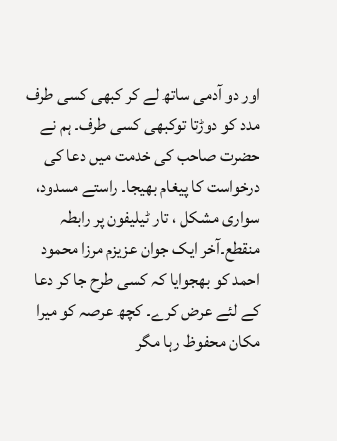اور دو آدمی ساتھ لے کر کبھی کسی طرف مدد کو دوڑتا توکبھی کسی طرف۔ ہم نے حضرت صاحب کی خدمت میں دعا کی درخواست کا پیغام بھیجا۔ راستے مسدود، سواری مشکل ، تار ٹیلیفون پر رابطہ منقطع۔آخر ایک جوان عزیزم مرزا محمود احمد کو بھجوایا کہ کسی طرح جا کر دعا کے لئے عرض کرے۔ کچھ عرصہ کو میرا مکان محفوظ رہا مگر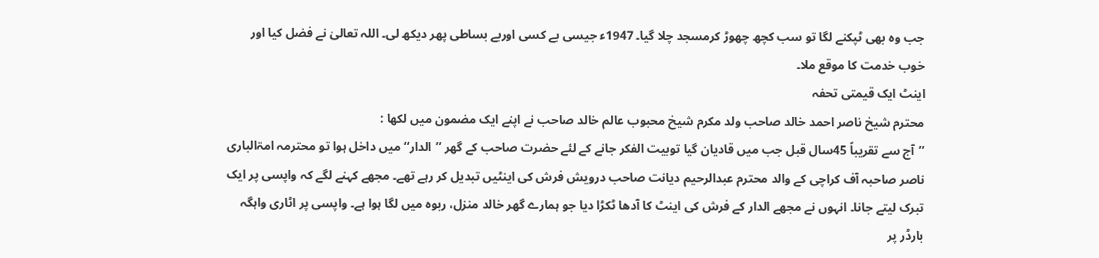جب وہ بھی ٹپکنے لگا تو سب کچھ چھوڑ کرمسجد چلا گیا۔ 1947ء جیسی بے کسی اوربے بساطی پھر دیکھ لی۔ اللہ تعالیٰ نے فضل کیا اور خوب خدمت کا موقع ملا۔
اینٹ ایک قیمتی تحفہ
محترم شیخ ناصر احمد خالد صاحب ولد مکرم شیخ محبوب عالم خالد صاحب نے اپنے ایک مضمون میں لکھا :
’’آج سے تقریباً 45سال قبل جب میں قادیان گیا توبیت الفکر جانے کے لئے حضرت صاحب کے گھر ’’الدار‘‘ میں داخل ہوا تو محترمہ امۃالباری ناصر صاحبہ آف کراچی کے والد محترم عبدالرحیم دیانت صاحب درویش فرش کی اینٹیں تبدیل کر رہے تھے۔ مجھے کہنے لگے کہ واپسی پر ایک تبرک لیتے جانا۔ انہوں نے مجھے الدار کے فرش کی اینٹ کا آدھا ٹکڑا دیا جو ہمارے گھر خالد منزل، ربوہ میں لگا ہوا ہے۔ واپسی پر اٹاری واہگہ بارڈر پر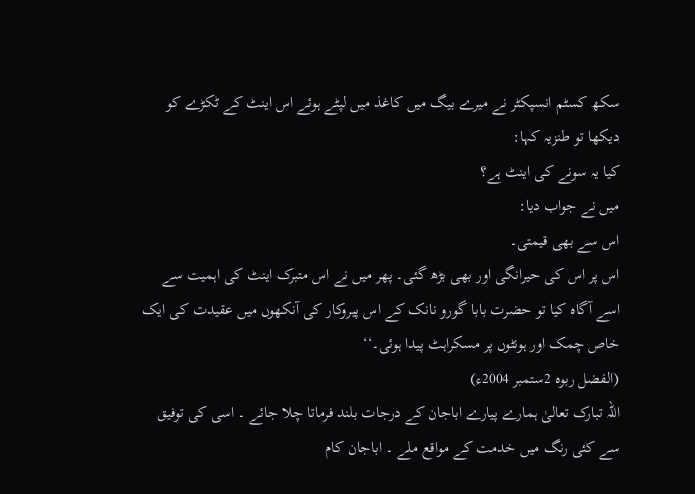سکھ کسٹم انسپکٹر نے میرے بیگ میں کاغذ میں لپٹے ہوئے اس اینٹ کے ٹکڑے کو دیکھا تو طنزیہ کہا:
کیا یہ سونے کی اینٹ ہے؟
میں نے جواب دیا:
اس سے بھی قیمتی۔
اس پر اس کی حیرانگی اور بھی بڑھ گئی۔ پھر میں نے اس متبرک اینٹ کی اہمیت سے اسے آگاہ کیا تو حضرت بابا گورو نانک کے اس پیروکار کی آنکھوں میں عقیدت کی ایک خاص چمک اور ہونٹوں پر مسکراہٹ پیدا ہوئی۔‘‘
(الفضل ربوہ 2ستمبر 2004ء)
اللہ تبارک تعالیٰ ہمارے پیارے اباجان کے درجات بلند فرماتا چلا جائے ۔ اسی کی توفیق سے کئی رنگ میں خدمت کے مواقع ملے ۔ اباجان کام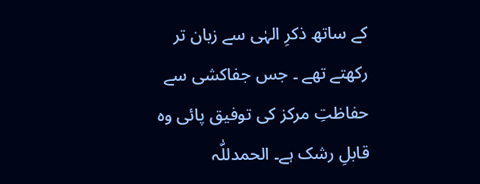کے ساتھ ذکرِ الہٰی سے زبان تر رکھتے تھے ۔ جس جفاکشی سے حفاظتِ مرکز کی توفیق پائی وہ قابلِ رشک ہے۔ الحمدللّٰہ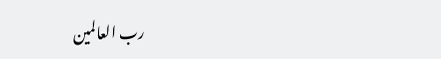رب العالمین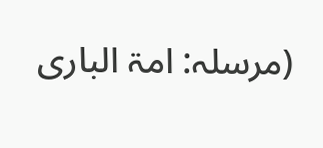(مرسلہ: امۃ الباری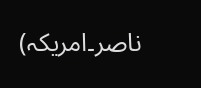ناصر۔امریکہ)